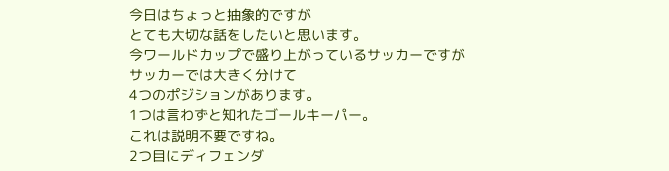今日はちょっと抽象的ですが
とても大切な話をしたいと思います。
今ワールドカップで盛り上がっているサッカーですが
サッカーでは大きく分けて
4つのポジションがあります。
1つは言わずと知れたゴールキーパー。
これは説明不要ですね。
2つ目にディフェンダ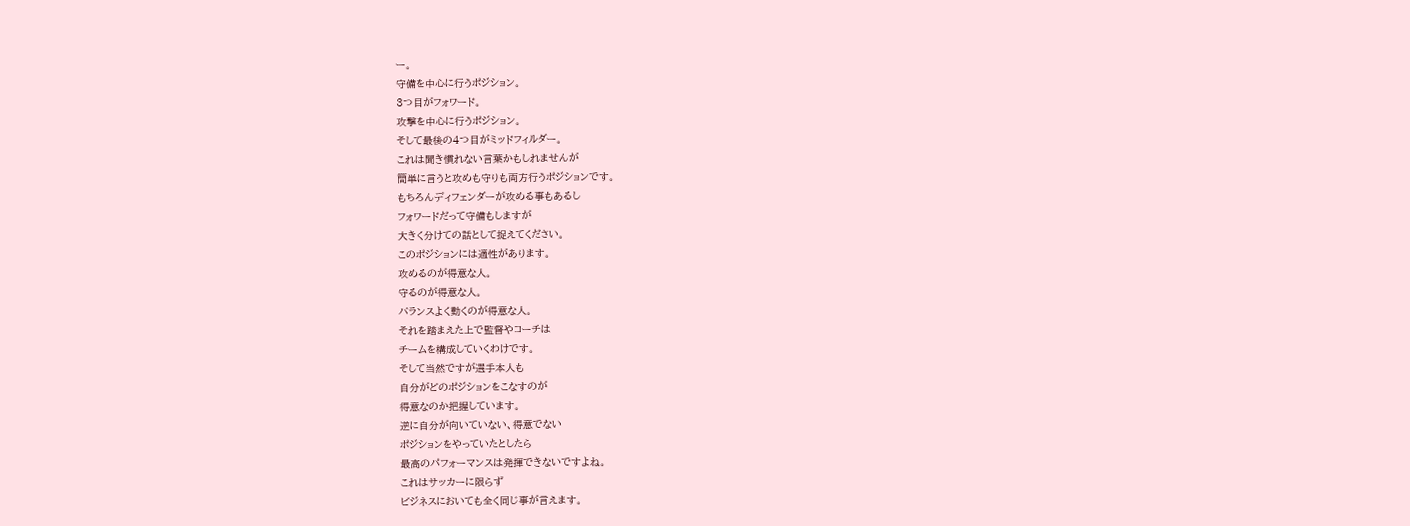ー。
守備を中心に行うポジション。
3つ目がフォワード。
攻撃を中心に行うポジション。
そして最後の4つ目がミッドフィルダー。
これは聞き慣れない言葉かもしれませんが
簡単に言うと攻めも守りも両方行うポジションです。
もちろんディフェンダーが攻める事もあるし
フォワードだって守備もしますが
大きく分けての話として捉えてください。
このポジションには適性があります。
攻めるのが得意な人。
守るのが得意な人。
バランスよく動くのが得意な人。
それを踏まえた上で監督やコーチは
チームを構成していくわけです。
そして当然ですが選手本人も
自分がどのポジションをこなすのが
得意なのか把握しています。
逆に自分が向いていない、得意でない
ポジションをやっていたとしたら
最高のパフォーマンスは発揮できないですよね。
これはサッカーに限らず
ビジネスにおいても全く同じ事が言えます。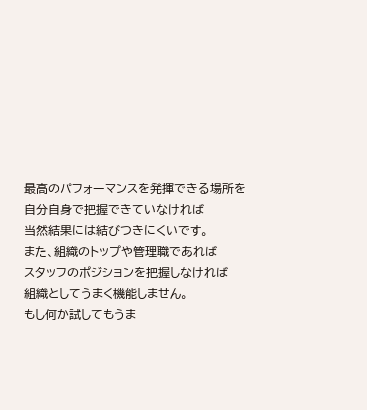最高のパフォーマンスを発揮できる場所を
自分自身で把握できていなければ
当然結果には結びつきにくいです。
また、組織のトップや管理職であれば
スタッフのポジションを把握しなければ
組織としてうまく機能しません。
もし何か試してもうま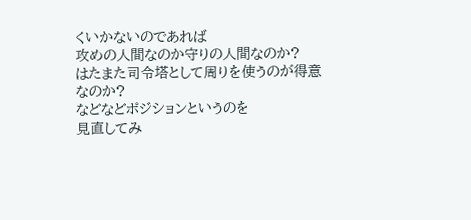くいかないのであれば
攻めの人間なのか守りの人間なのか?
はたまた司令塔として周りを使うのが得意なのか?
などなどポジションというのを
見直してみ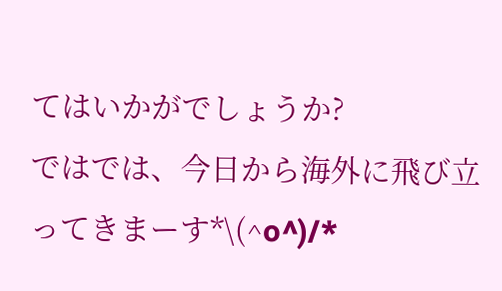てはいかがでしょうか?
ではでは、今日から海外に飛び立ってきまーす*\(^o^)/*